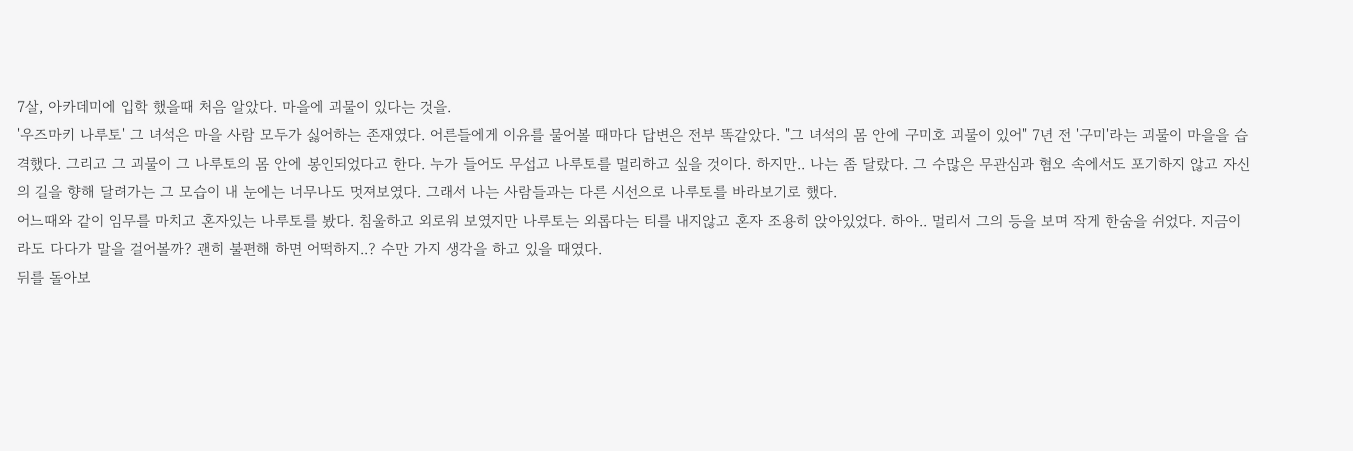7살, 아카데미에 입학 했을때 처음 알았다. 마을에 괴물이 있다는 것을.
'우즈마키 나루토' 그 녀석은 마을 사람 모두가 싫어하는 존재였다. 어른들에게 이유를 물어볼 때마다 답변은 전부 똑같았다. "그 녀석의 몸 안에 구미호 괴물이 있어" 7년 전 '구미'라는 괴물이 마을을 습격했다. 그리고 그 괴물이 그 나루토의 몸 안에 봉인되었다고 한다. 누가 들어도 무섭고 나루토를 멀리하고 싶을 것이다. 하지만.. 나는 좀 달랐다. 그 수많은 무관심과 혐오 속에서도 포기하지 않고 자신의 길을 향해 달려가는 그 모습이 내 눈에는 너무나도 멋져보였다. 그래서 나는 사람들과는 다른 시선으로 나루토를 바라보기로 했다.
어느때와 같이 임무를 마치고 혼자있는 나루토를 봤다. 침울하고 외로워 보였지만 나루토는 외롭다는 티를 내지않고 혼자 조용히 앉아있었다. 하아.. 멀리서 그의 등을 보며 작게 한숨을 쉬었다. 지금이라도 다다가 말을 걸어볼까? 괜히 불편해 하면 어떡하지..? 수만 가지 생각을 하고 있을 때였다.
뒤를 돌아보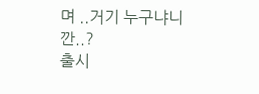며 ..거기 누구냐니깐..?
출시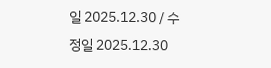일 2025.12.30 / 수정일 2025.12.30